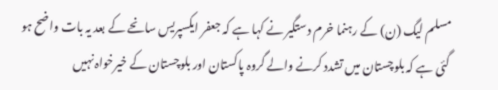مسلم لیگ (ن) کے رہنما خرم دستگیر نے کہا ہے کہ جعفر ایکسپریس سانحے کے بعد یہ بات واضح ہو گئی ہے کہ بلوچستان میں تشدد کرنے والے گروہ پاکستان اور بلوچستان کے خیرخواہ نہیں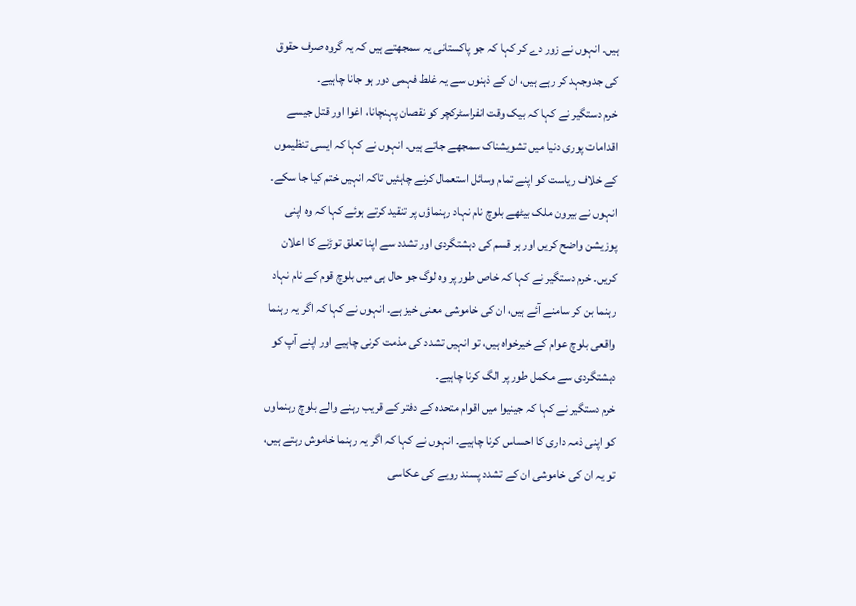ہیں۔ انہوں نے زور دے کر کہا کہ جو پاکستانی یہ سمجھتے ہیں کہ یہ گروہ صرف حقوق کی جدوجہد کر رہے ہیں، ان کے ذہنوں سے یہ غلط فہمی دور ہو جانا چاہیے۔
خرم دستگیر نے کہا کہ بیک وقت انفراسٹرکچر کو نقصان پہنچانا، اغوا اور قتل جیسے اقدامات پوری دنیا میں تشویشناک سمجھے جاتے ہیں۔ انہوں نے کہا کہ ایسی تنظیموں کے خلاف ریاست کو اپنے تمام وسائل استعمال کرنے چاہئیں تاکہ انہیں ختم کیا جا سکے۔
انہوں نے بیرون ملک بیٹھے بلوچ نام نہاد رہنماؤں پر تنقید کرتے ہوئے کہا کہ وہ اپنی پوزیشن واضح کریں اور ہر قسم کی دہشتگردی اور تشدد سے اپنا تعلق توڑنے کا اعلان کریں۔ خرم دستگیر نے کہا کہ خاص طور پر وہ لوگ جو حال ہی میں بلوچ قوم کے نام نہاد رہنما بن کر سامنے آئے ہیں، ان کی خاموشی معنی خیز ہے۔ انہوں نے کہا کہ اگر یہ رہنما واقعی بلوچ عوام کے خیرخواہ ہیں، تو انہیں تشدد کی مذمت کرنی چاہیے اور اپنے آپ کو دہشتگردی سے مکمل طور پر الگ کرنا چاہیے۔
خرم دستگیر نے کہا کہ جینیوا میں اقوام متحدہ کے دفتر کے قریب رہنے والے بلوچ رہنماوں کو اپنی ذمہ داری کا احساس کرنا چاہیے۔ انہوں نے کہا کہ اگر یہ رہنما خاموش رہتے ہیں، تو یہ ان کی خاموشی ان کے تشدد پسند رویے کی عکاسی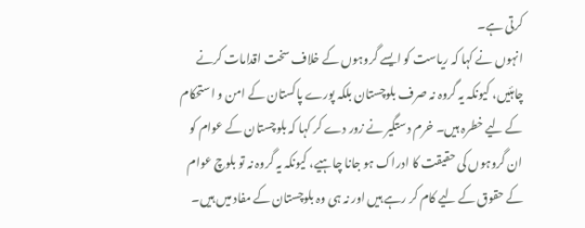کرتی ہے۔
انہوں نے کہا کہ ریاست کو ایسے گروہوں کے خلاف سخت اقدامات کرنے چاہئیں، کیونکہ یہ گروہ نہ صرف بلوچستان بلکہ پورے پاکستان کے امن و استحکام کے لیے خطرہ ہیں۔ خرم دستگیر نے زور دے کر کہا کہ بلوچستان کے عوام کو ان گروہوں کی حقیقت کا ادراک ہو جانا چاہیے، کیونکہ یہ گروہ نہ تو بلوچ عوام کے حقوق کے لیے کام کر رہے ہیں اور نہ ہی وہ بلوچستان کے مفاد میں ہیں۔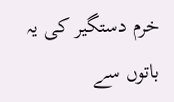خرم دستگیر کی یہ باتوں سے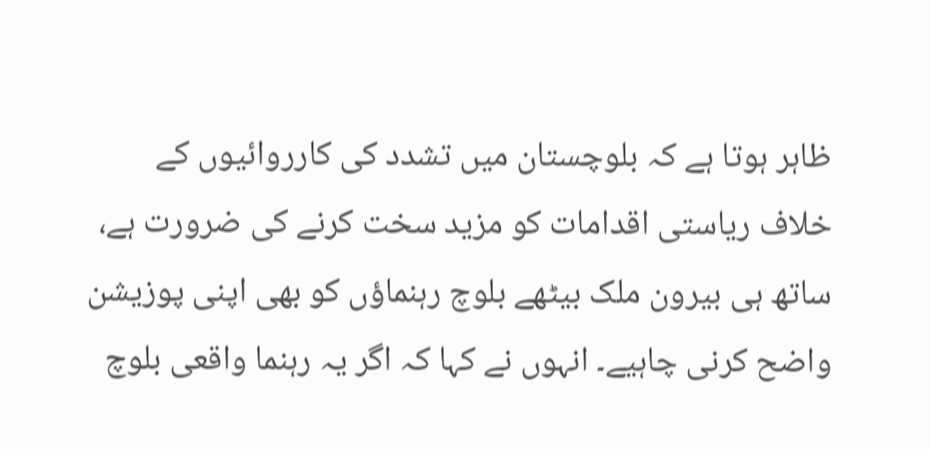ظاہر ہوتا ہے کہ بلوچستان میں تشدد کی کارروائیوں کے خلاف ریاستی اقدامات کو مزید سخت کرنے کی ضرورت ہے، ساتھ ہی بیرون ملک بیٹھے بلوچ رہنماؤں کو بھی اپنی پوزیشن واضح کرنی چاہیے۔ انہوں نے کہا کہ اگر یہ رہنما واقعی بلوچ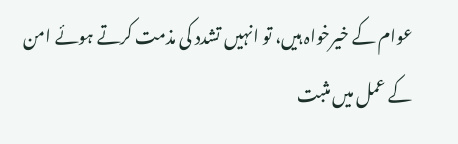عوام کے خیرخواہ ہیں، تو انہیں تشدد کی مذمت کرتے ہوئے امن کے عمل میں مثبت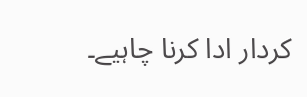کردار ادا کرنا چاہیے۔